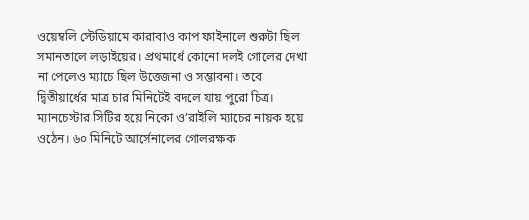ওয়েম্বলি স্টেডিয়ামে কারাবাও কাপ ফাইনালে শুরুটা ছিল সমানতালে লড়াইয়ের। প্রথমার্ধে কোনো দলই গোলের দেখা না পেলেও ম্যাচে ছিল উত্তেজনা ও সম্ভাবনা। তবে দ্বিতীয়ার্ধের মাত্র চার মিনিটেই বদলে যায় পুরো চিত্র।
ম্যানচেস্টার সিটির হয়ে নিকো ও’রাইলি ম্যাচের নায়ক হয়ে ওঠেন। ৬০ মিনিটে আর্সেনালের গোলরক্ষক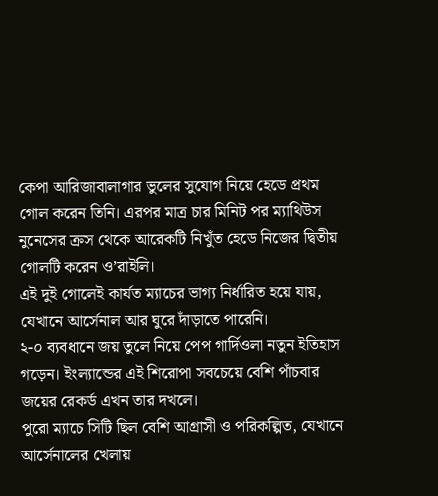কেপা আরিজাবালাগার ভুলের সুযোগ নিয়ে হেডে প্রথম গোল করেন তিনি। এরপর মাত্র চার মিনিট পর ম্যাথিউস নুনেসের ক্রস থেকে আরেকটি নিখুঁত হেডে নিজের দ্বিতীয় গোলটি করেন ও’রাইলি।
এই দুই গোলেই কার্যত ম্যাচের ভাগ্য নির্ধারিত হয়ে যায়, যেখানে আর্সেনাল আর ঘুরে দাঁড়াতে পারেনি।
২-০ ব্যবধানে জয় তুলে নিয়ে পেপ গার্দিওলা নতুন ইতিহাস গড়েন। ইংল্যান্ডের এই শিরোপা সবচেয়ে বেশি পাঁচবার জয়ের রেকর্ড এখন তার দখলে।
পুরো ম্যাচে সিটি ছিল বেশি আগ্রাসী ও পরিকল্পিত, যেখানে আর্সেনালের খেলায়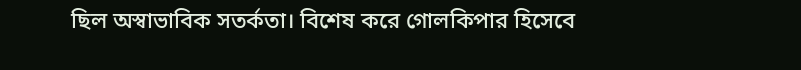ছিল অস্বাভাবিক সতর্কতা। বিশেষ করে গোলকিপার হিসেবে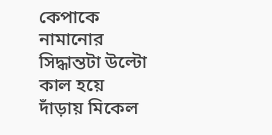কেপাকে নামানোর সিদ্ধান্তটা উল্টো কাল হয়ে দাঁড়ায় মিকেল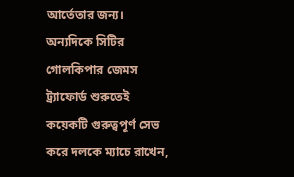আর্তেতার জন্য।
অন্যদিকে সিটির গোলকিপার জেমস ট্র্যাফোর্ড শুরুতেই কয়েকটি গুরুত্বপূর্ণ সেভ করে দলকে ম্যাচে রাখেন,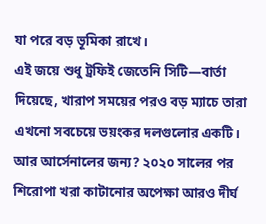যা পরে বড় ভূমিকা রাখে।
এই জয়ে শুধু ট্রফিই জেতেনি সিটি—বার্তা দিয়েছে, খারাপ সময়ের পরও বড় ম্যাচে তারা এখনো সবচেয়ে ভয়ংকর দলগুলোর একটি।
আর আর্সেনালের জন্য? ২০২০ সালের পর শিরোপা খরা কাটানোর অপেক্ষা আরও দীর্ঘ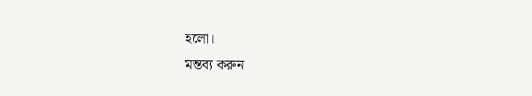হলো।
মন্তব্য করুন